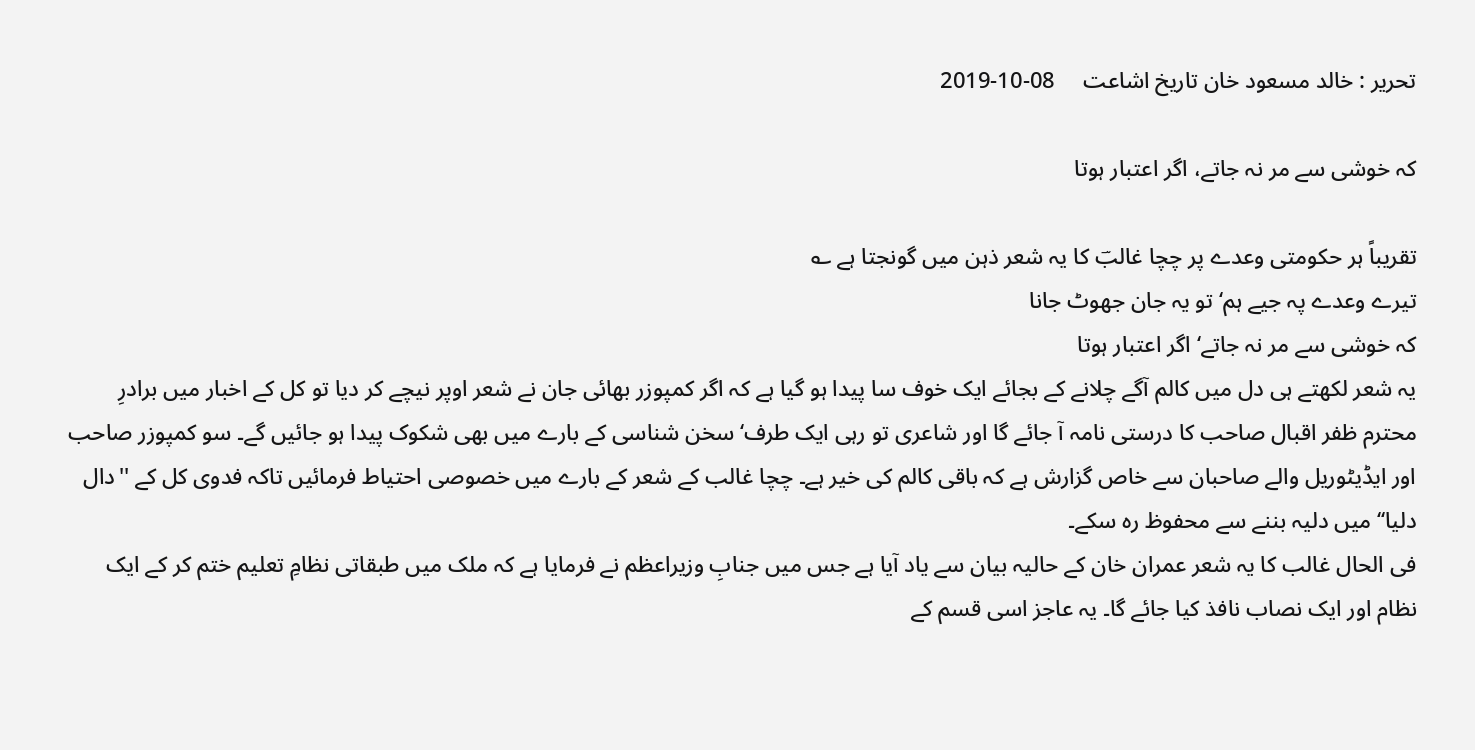تحریر : خالد مسعود خان تاریخ اشاعت     08-10-2019

کہ خوشی سے مر نہ جاتے، اگر اعتبار ہوتا

تقریباً ہر حکومتی وعدے پر چچا غالبؔ کا یہ شعر ذہن میں گونجتا ہے ؎
تیرے وعدے پہ جیے ہم‘ تو یہ جان جھوٹ جانا
کہ خوشی سے مر نہ جاتے‘ اگر اعتبار ہوتا
یہ شعر لکھتے ہی دل میں کالم آگے چلانے کے بجائے ایک خوف سا پیدا ہو گیا ہے کہ اگر کمپوزر بھائی جان نے شعر اوپر نیچے کر دیا تو کل کے اخبار میں برادرِ محترم ظفر اقبال صاحب کا درستی نامہ آ جائے گا اور شاعری تو رہی ایک طرف‘ سخن شناسی کے بارے میں بھی شکوک پیدا ہو جائیں گے۔ سو کمپوزر صاحب اور ایڈیٹوریل والے صاحبان سے خاص گزارش ہے کہ باقی کالم کی خیر ہے۔ چچا غالب کے شعر کے بارے میں خصوصی احتیاط فرمائیں تاکہ فدوی کل کے ''دال دلیا‘‘ میں دلیہ بننے سے محفوظ رہ سکے۔
فی الحال غالب کا یہ شعر عمران خان کے حالیہ بیان سے یاد آیا ہے جس میں جنابِ وزیراعظم نے فرمایا ہے کہ ملک میں طبقاتی نظامِ تعلیم ختم کر کے ایک نظام اور ایک نصاب نافذ کیا جائے گا۔ یہ عاجز اسی قسم کے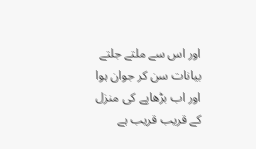اور اس سے ملتے جلتے بیانات سن کر جوان ہوا اور اب بڑھاپے کی منزل کے قریب قریب ہے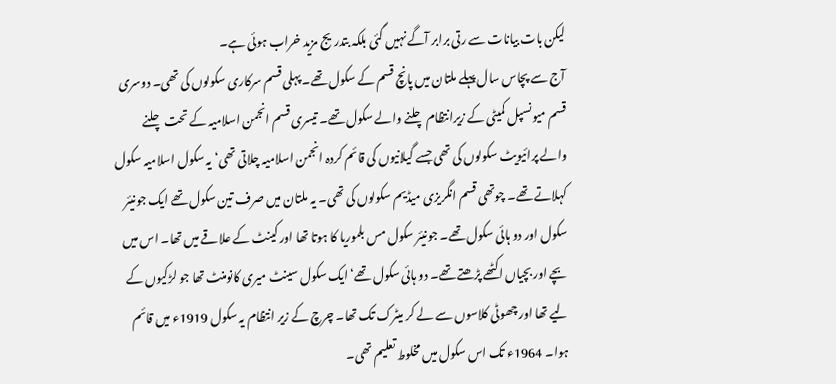لیکن بات بیانات سے رتی برابر آگے نہیں گئی بلکہ بتدریج مزید خراب ہوئی ہے۔
آج سے پچاس سال پہلے ملتان میں پانچ قسم کے سکول تھے۔ پہلی قسم سرکاری سکولوں کی تھی۔ دوسری قسم میونسپل کمیٹی کے زیرانتظام چلنے والے سکول تھے۔ تیسری قسم انجمن اسلامیہ کے تحت چلنے والے پرائیویٹ سکولوں کی تھی جسے گیلانیوں کی قائم کردہ انجمن اسلامیہ چلاتی تھی‘ یہ سکول اسلامیہ سکول کہلاتے تھے۔ چوتھی قسم انگریزی میڈیم سکولوں کی تھی۔ یہ ملتان میں صرف تین سکول تھے ایک جونیئر سکول اور دو ہائی سکول تھے۔ جونیئر سکول مس بلموریا کا ہوتا تھا اور کینٹ کے علاقے میں تھا۔ اس میں بچے اور بچیاں اکٹھے پڑھتے تھے۔ دو ہائی سکول تھے‘ ایک سکول سینٹ میری کانومنٹ تھا جو لڑکیوں کے لیے تھا اور چھوٹی کلاسوں سے لے کر میٹرک تک تھا۔ چرچ کے زیر انتظام یہ سکول 1919ء میں قائم ہوا۔ 1964ء تک اس سکول میں مخلوط تعلیم تھی۔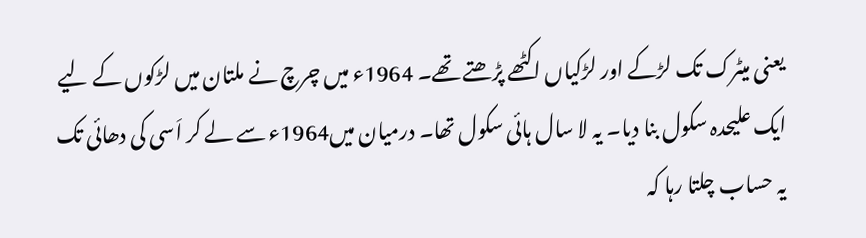یعنی میٹرک تک لڑکے اور لڑکیاں اکٹھے پڑھتے تھے۔ 1964ء میں چرچ نے ملتان میں لڑکوں کے لیے ایک علیحدہ سکول بنا دیا۔ یہ لا سال ہائی سکول تھا۔ درمیان میں1964ء سے لے کر اَسی کی دھائی تک یہ حساب چلتا رہا کہ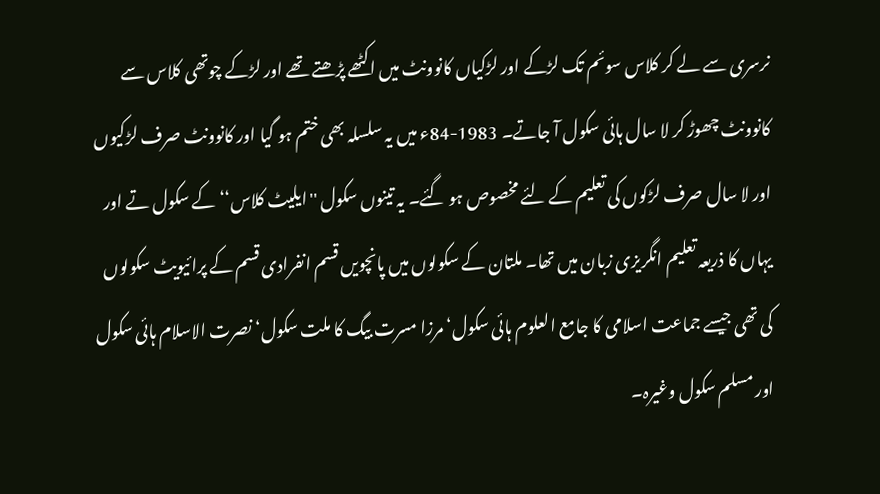نرسری سے لے کر کلاس سوئم تک لڑکے اور لڑکیاں کانوونٹ میں اکٹھے پڑھتے تھے اور لڑکے چوتھی کلاس سے کانوونٹ چھوڑ کر لا سال ہائی سکول آ جاتے۔ 1983-84ء میں یہ سلسلہ بھی ختم ہو گیا اور کانوونٹ صرف لڑکیوں اور لا سال صرف لڑکوں کی تعلیم کے لئے مخصوص ہو گئے۔ یہ تینوں سکول ''ایلیٹ کلاس‘‘ کے سکول تے اور یہاں کا ذریعہ تعلیم انگریزی زبان میں تھا۔ ملتان کے سکولوں میں پانچویں قسم انفرادی قسم کے پرائیویٹ سکولوں کی تھی جیسے جماعت اسلامی کا جامع العلوم ہائی سکول‘ مرزا مسرت بیگ کا ملت سکول‘ نصرت الاسلام ہائی سکول اور مسلم سکول وغیرہ۔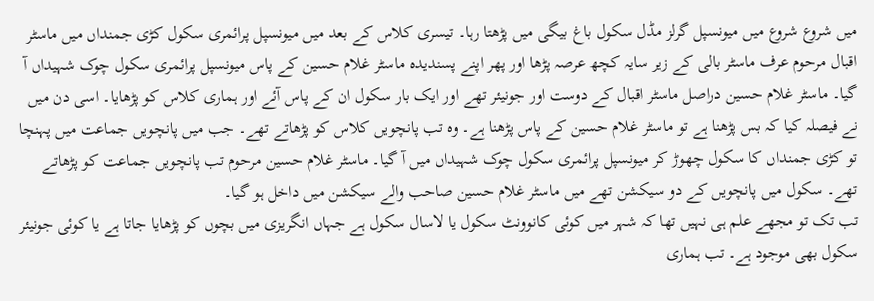میں شروع شروع میں میونسپل گرلز مڈل سکول باغ بیگی میں پڑھتا رہا۔ تیسری کلاس کے بعد میں میونسپل پرائمری سکول کڑی جمنداں میں ماسٹر اقبال مرحوم عرف ماسٹر بالی کے زیر سایہ کچھ عرصہ پڑھا اور پھر اپنے پسندیدہ ماسٹر غلام حسین کے پاس میونسپل پرائمری سکول چوک شہیداں آ گیا۔ ماسٹر غلام حسین دراصل ماسٹر اقبال کے دوست اور جونیئر تھے اور ایک بار سکول ان کے پاس آئے اور ہماری کلاس کو پڑھایا۔ اسی دن میں نے فیصلہ کیا کہ بس پڑھنا ہے تو ماسٹر غلام حسین کے پاس پڑھنا ہے۔ وہ تب پانچویں کلاس کو پڑھاتے تھے۔ جب میں پانچویں جماعت میں پہنچا تو کڑی جمنداں کا سکول چھوڑ کر میونسپل پرائمری سکول چوک شہیداں میں آ گیا۔ ماسٹر غلام حسین مرحوم تب پانچویں جماعت کو پڑھاتے تھے۔ سکول میں پانچویں کے دو سیکشن تھے میں ماسٹر غلام حسین صاحب والے سیکشن میں داخل ہو گیا۔
تب تک تو مجھے علم ہی نہیں تھا کہ شہر میں کوئی کانوونٹ سکول یا لاسال سکول ہے جہاں انگریزی میں بچوں کو پڑھایا جاتا ہے یا کوئی جونیئر سکول بھی موجود ہے۔ تب ہماری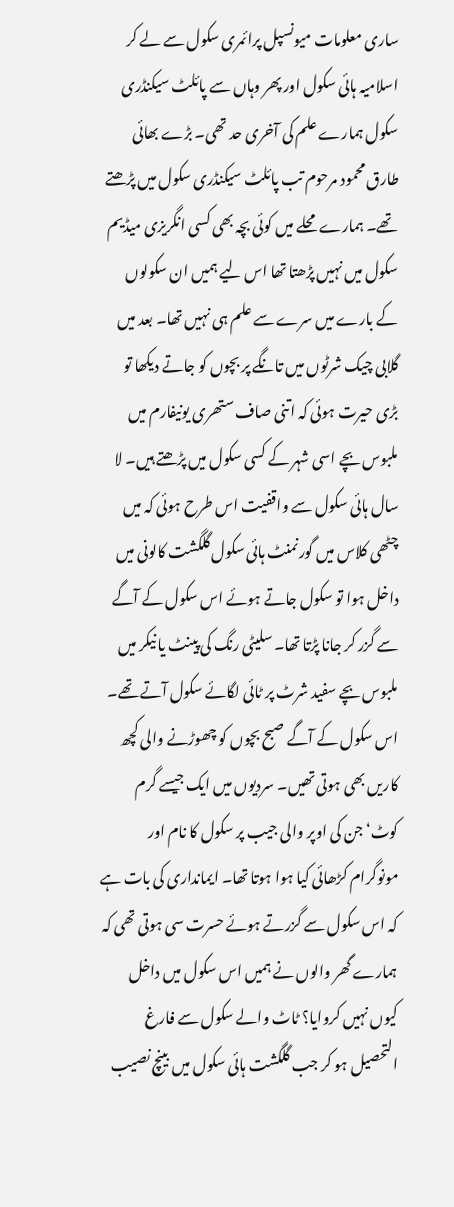ساری معلومات میونسپل پرائمری سکول سے لے کر اسلامیہ ہائی سکول اور پھر وہاں سے پائلٹ سیکنڈری سکول ہمارے علم کی آخری حد تھی۔ بڑے بھائی طارق محمود مرحوم تب پائلٹ سیکنڈری سکول میں پڑھتے تھے۔ ہمارے محلے میں کوئی بچہ بھی کسی انگریزی میڈیم سکول میں نہیں پڑھتا تھا اس لیے ہمیں ان سکولوں کے بارے میں سرے سے علم ہی نہیں تھا۔ بعد میں گلابی چیک شرٹوں میں تانگے پر بچوں کو جاتے دیکھا تو بڑی حیرت ہوئی کہ اتنی صاف ستھری یونیفارم میں ملبوس بچے اسی شہر کے کسی سکول میں پڑھتے ہیں۔ لا سال ہائی سکول سے واقفیت اس طرح ہوئی کہ میں چٹھی کلاس میں گورنمنٹ ہائی سکول گلگشت کالونی میں داخل ہوا تو سکول جاتے ہوئے اس سکول کے آگے سے گزر کر جانا پڑتا تھا۔ سلیٹی رنگ کی پینٹ یا نیکر میں ملبوس بچے سفید شرٹ پر ٹائی لگائے سکول آتے تھے۔ اس سکول کے آگے صبح بچوں کو چھوڑنے والی کچھ کاریں بھی ہوتی تھیں۔ سردیوں میں ایک جیسے گرم کوٹ‘ جن کی اوپر والی جیب پر سکول کا نام اور مونوگرام کڑھائی کیا ہوا ہوتا تھا۔ ایمانداری کی بات ہے کہ اس سکول سے گزرتے ہوئے حسرت سی ہوتی تھی کہ ہمارے گھر والوں نے ہمیں اس سکول میں داخل کیوں نہیں کروایا؟ ٹاٹ والے سکول سے فارغ التحصیل ہو کر جب گلگشت ہائی سکول میں بینچ نصیب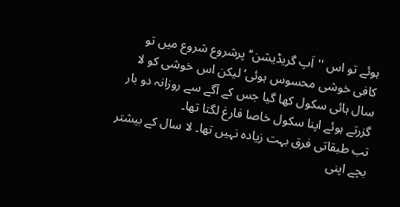ہوئے تو اس ''اَپ گریڈیشن‘‘ پرشروع شروع میں تو کافی خوشی محسوس ہوئی‘ لیکن اس خوشی کو لا سال ہائی سکول کھا گیا جس کے آگے سے روزانہ دو بار گزرتے ہوئے اپنا سکول خاصا فارغ لگتا تھا۔
تب طبقاتی فرق بہت زیادہ نہیں تھا۔ لا سال کے بیشتر بچے اپنی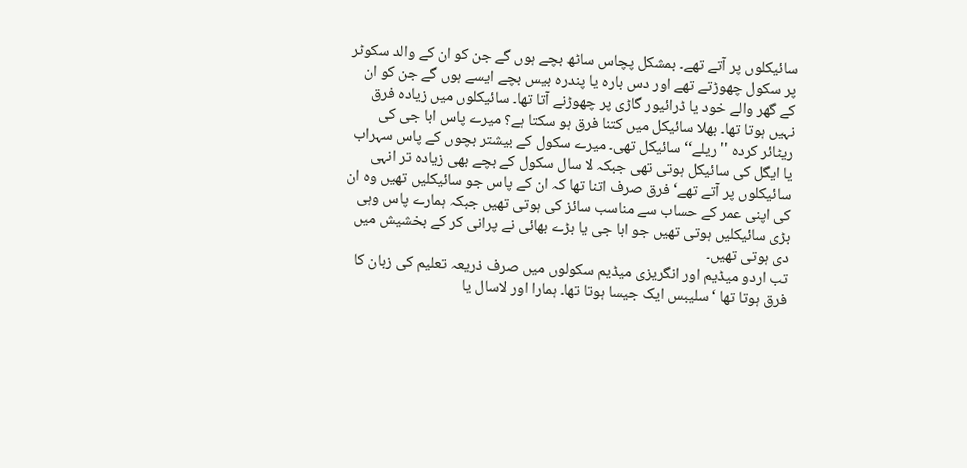سائیکلوں پر آتے تھے۔ بمشکل پچاس ساٹھ بچے ہوں گے جن کو ان کے والد سکوٹر پر سکول چھوڑتے تھے اور دس بارہ یا پندرہ بیس بچے ایسے ہوں گے جن کو ان کے گھر والے خود یا ڈرائیور گاڑی پر چھوڑنے آتا تھا۔ سائیکلوں میں زیادہ فرق نہیں ہوتا تھا۔ بھلا سائیکل میں کتنا فرق ہو سکتا ہے؟ میرے پاس ابا جی کی ریٹائر کردہ ''ریلے‘‘ سائیکل تھی۔ میرے سکول کے بیشتر بچوں کے پاس سہراب یا ایگل کی سائیکل ہوتی تھی جبکہ لا سال سکول کے بچے بھی زیادہ تر انہی سائیکلوں پر آتے تھے‘ فرق صرف اتنا تھا کہ ان کے پاس جو سائیکلیں تھیں وہ ان کی اپنی عمر کے حساب سے مناسب سائز کی ہوتی تھیں جبکہ ہمارے پاس وہی بڑی سائیکلیں ہوتی تھیں جو ابا جی یا بڑے بھائی نے پرانی کر کے بخشیش میں دی ہوتی تھیں۔
تب اردو میڈیم اور انگریزی میڈیم سکولوں میں صرف ذریعہ تعلیم کی زبان کا فرق ہوتا تھا ‘سلیبس ایک جیسا ہوتا تھا۔ ہمارا اور لاسال یا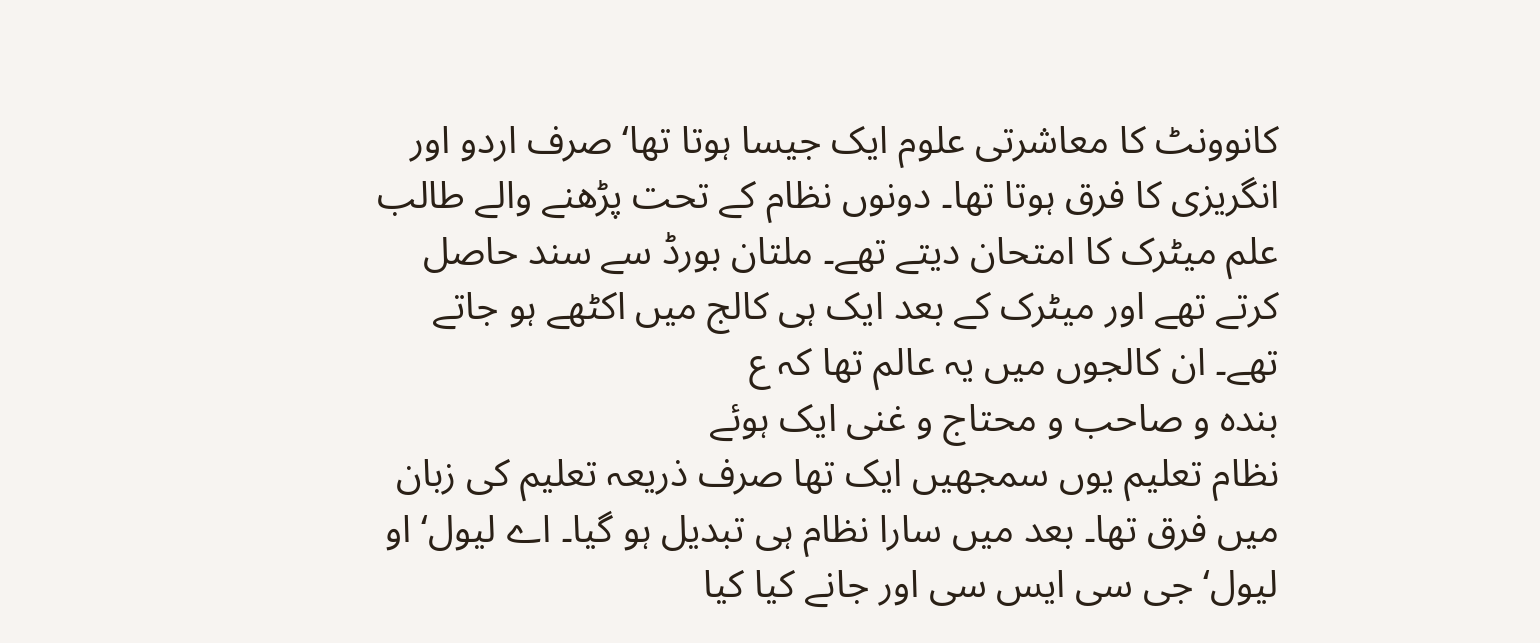کانوونٹ کا معاشرتی علوم ایک جیسا ہوتا تھا‘ صرف اردو اور انگریزی کا فرق ہوتا تھا۔ دونوں نظام کے تحت پڑھنے والے طالب علم میٹرک کا امتحان دیتے تھے۔ ملتان بورڈ سے سند حاصل کرتے تھے اور میٹرک کے بعد ایک ہی کالج میں اکٹھے ہو جاتے تھے۔ ان کالجوں میں یہ عالم تھا کہ ع
بندہ و صاحب و محتاج و غنی ایک ہوئے
نظام تعلیم یوں سمجھیں ایک تھا صرف ذریعہ تعلیم کی زبان میں فرق تھا۔ بعد میں سارا نظام ہی تبدیل ہو گیا۔ اے لیول‘ او لیول‘ جی سی ایس سی اور جانے کیا کیا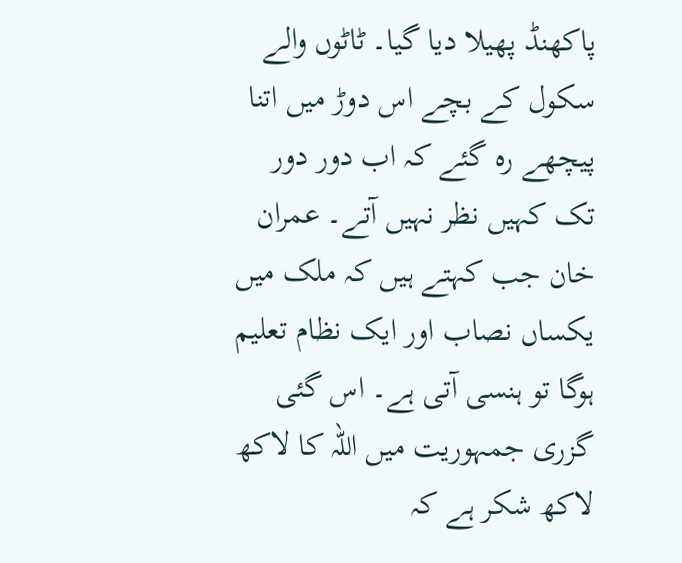پاکھنڈ پھیلا دیا گیا۔ ٹاٹوں والے سکول کے بچے اس دوڑ میں اتنا پیچھے رہ گئے کہ اب دور دور تک کہیں نظر نہیں آتے۔ عمران خان جب کہتے ہیں کہ ملک میں یکساں نصاب اور ایک نظام تعلیم ہوگا تو ہنسی آتی ہے۔ اس گئی گزری جمہوریت میں اللہ کا لاکھ لاکھ شکر ہے کہ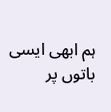ہم ابھی ایسی باتوں پر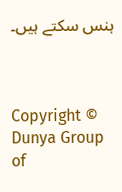ہنس سکتے ہیں۔



Copyright © Dunya Group of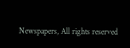Newspapers, All rights reserved